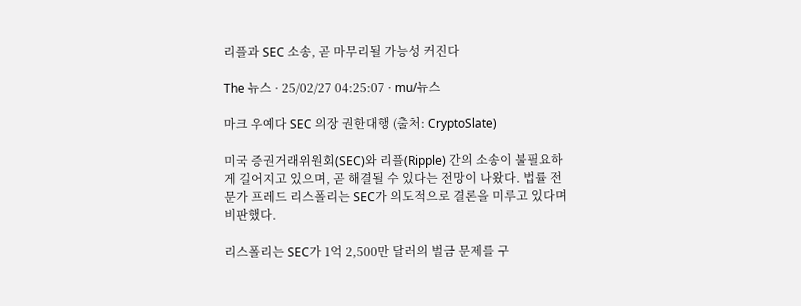리플과 SEC 소송, 곧 마무리될 가능성 커진다

The 뉴스 · 25/02/27 04:25:07 · mu/뉴스

마크 우예다 SEC 의장 권한대행 (출처: CryptoSlate)

미국 증권거래위원회(SEC)와 리플(Ripple) 간의 소송이 불필요하게 길어지고 있으며, 곧 해결될 수 있다는 전망이 나왔다. 법률 전문가 프레드 리스폴리는 SEC가 의도적으로 결론을 미루고 있다며 비판했다.

리스폴리는 SEC가 1억 2,500만 달러의 벌금 문제를 구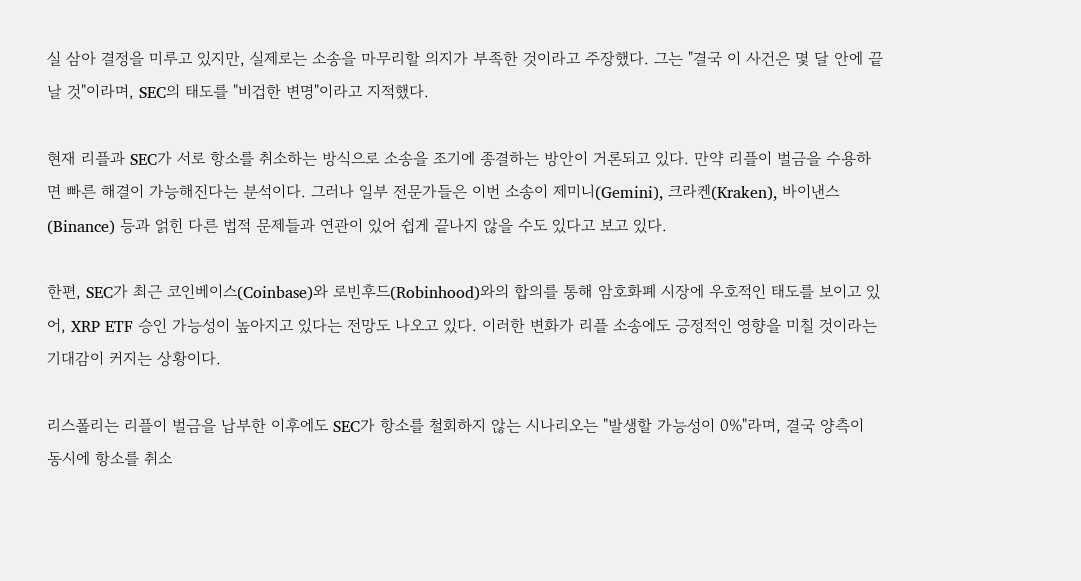실 삼아 결정을 미루고 있지만, 실제로는 소송을 마무리할 의지가 부족한 것이라고 주장했다. 그는 "결국 이 사건은 몇 달 안에 끝날 것"이라며, SEC의 태도를 "비겁한 변명"이라고 지적했다.

현재 리플과 SEC가 서로 항소를 취소하는 방식으로 소송을 조기에 종결하는 방안이 거론되고 있다. 만약 리플이 벌금을 수용하면 빠른 해결이 가능해진다는 분석이다. 그러나 일부 전문가들은 이번 소송이 제미니(Gemini), 크라켄(Kraken), 바이낸스(Binance) 등과 얽힌 다른 법적 문제들과 연관이 있어 쉽게 끝나지 않을 수도 있다고 보고 있다.

한편, SEC가 최근 코인베이스(Coinbase)와 로빈후드(Robinhood)와의 합의를 통해 암호화폐 시장에 우호적인 태도를 보이고 있어, XRP ETF 승인 가능성이 높아지고 있다는 전망도 나오고 있다. 이러한 변화가 리플 소송에도 긍정적인 영향을 미칠 것이라는 기대감이 커지는 상황이다.

리스폴리는 리플이 벌금을 납부한 이후에도 SEC가 항소를 철회하지 않는 시나리오는 "발생할 가능성이 0%"라며, 결국 양측이 동시에 항소를 취소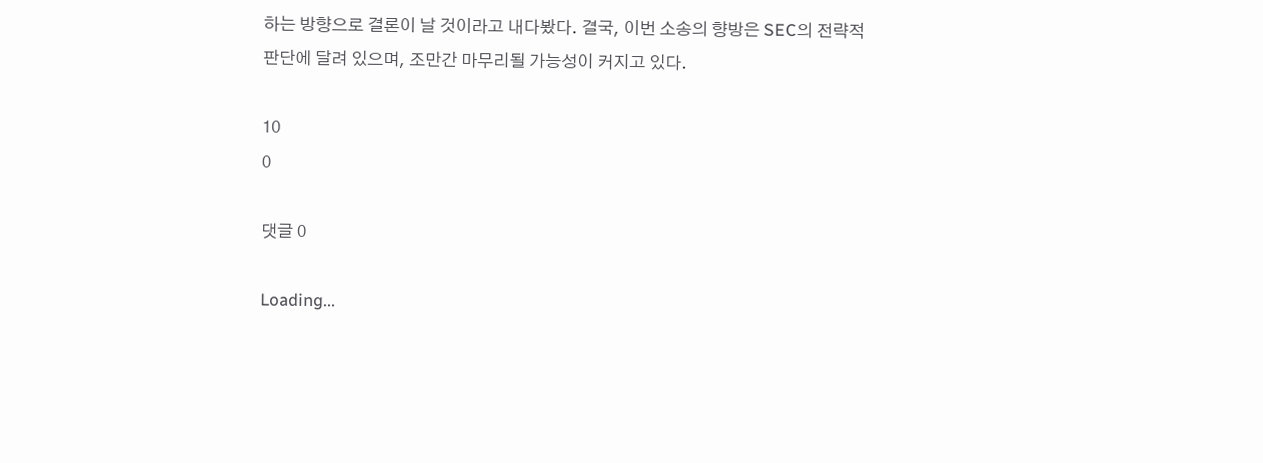하는 방향으로 결론이 날 것이라고 내다봤다. 결국, 이번 소송의 향방은 SEC의 전략적 판단에 달려 있으며, 조만간 마무리될 가능성이 커지고 있다.

10
0

댓글 0

Loading...